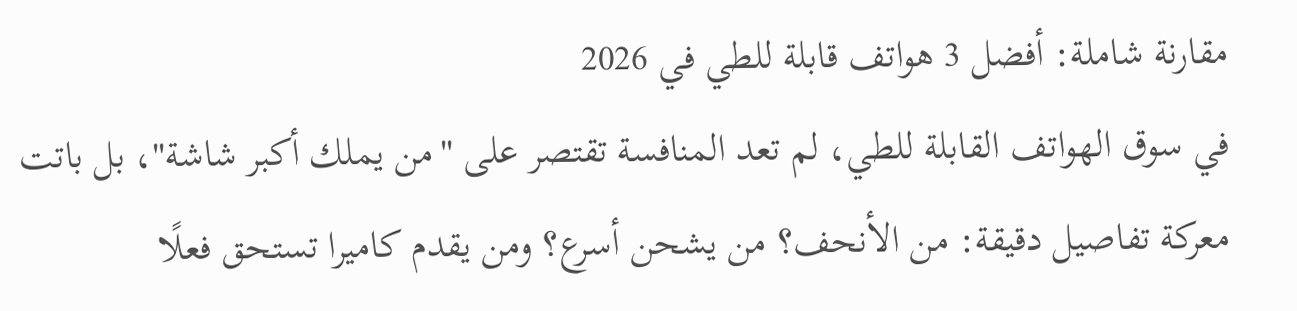مقارنة شاملة: أفضل 3 هواتف قابلة للطي في 2026
في سوق الهواتف القابلة للطي، لم تعد المنافسة تقتصر على "من يملك أكبر شاشة"، بل باتت معركة تفاصيل دقيقة: من الأنحف؟ من يشحن أسرع؟ ومن يقدم كاميرا تستحق فعلًا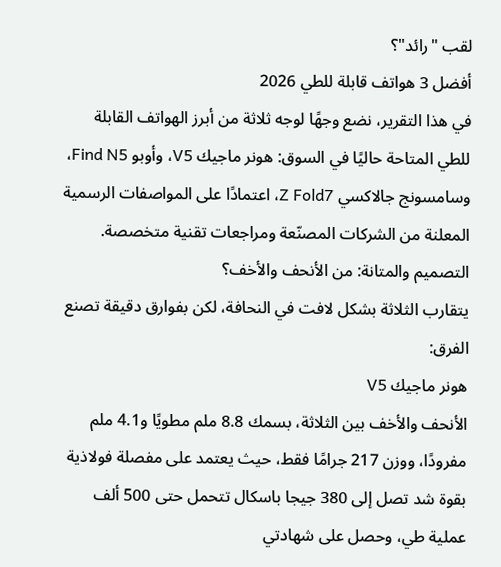لقب "رائد"؟
أفضل 3 هواتف قابلة للطي 2026
في هذا التقرير، نضع وجهًا لوجه ثلاثة من أبرز الهواتف القابلة للطي المتاحة حاليًا في السوق: هونر ماجيك V5، وأوبو Find N5، وسامسونج جالاكسي Z Fold7، اعتمادًا على المواصفات الرسمية المعلنة من الشركات المصنّعة ومراجعات تقنية متخصصة.
التصميم والمتانة: من الأنحف والأخف؟
يتقارب الثلاثة بشكل لافت في النحافة، لكن بفوارق دقيقة تصنع الفرق:
هونر ماجيك V5
الأنحف والأخف بين الثلاثة، بسمك 8.8 ملم مطويًا و4.1 ملم مفرودًا، ووزن 217 جرامًا فقط، حيث يعتمد على مفصلة فولاذية بقوة شد تصل إلى 380 جيجا باسكال تتحمل حتى 500 ألف عملية طي، وحصل على شهادتي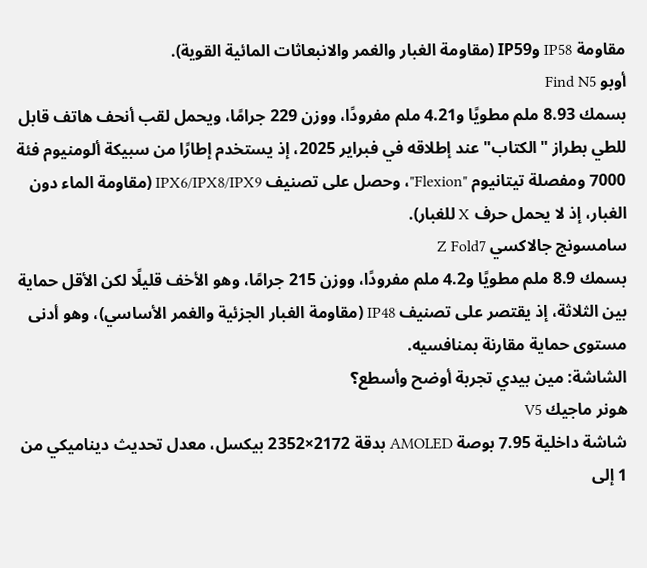مقاومة IP58 وIP59 (مقاومة الغبار والغمر والانبعاثات المائية القوية).
أوبو Find N5
بسمك 8.93 ملم مطويًا و4.21 ملم مفرودًا، ووزن 229 جرامًا، ويحمل لقب أنحف هاتف قابل للطي بطراز "الكتاب" عند إطلاقه في فبراير 2025، إذ يستخدم إطارًا من سبيكة ألومنيوم فئة 7000 ومفصلة تيتانيوم "Flexion"، وحصل على تصنيف IPX6/IPX8/IPX9 (مقاومة الماء دون الغبار، إذ لا يحمل حرف X للغبار).
سامسونج جالاكسي Z Fold7
بسمك 8.9 ملم مطويًا و4.2 ملم مفرودًا، ووزن 215 جرامًا، وهو الأخف قليلًا لكن الأقل حماية بين الثلاثة، إذ يقتصر على تصنيف IP48 (مقاومة الغبار الجزئية والغمر الأساسي)، وهو أدنى مستوى حماية مقارنة بمنافسيه.
الشاشة: مين بيدي تجربة أوضح وأسطع؟
هونر ماجيك V5
شاشة داخلية 7.95 بوصة AMOLED بدقة 2172×2352 بيكسل، معدل تحديث ديناميكي من 1 إلى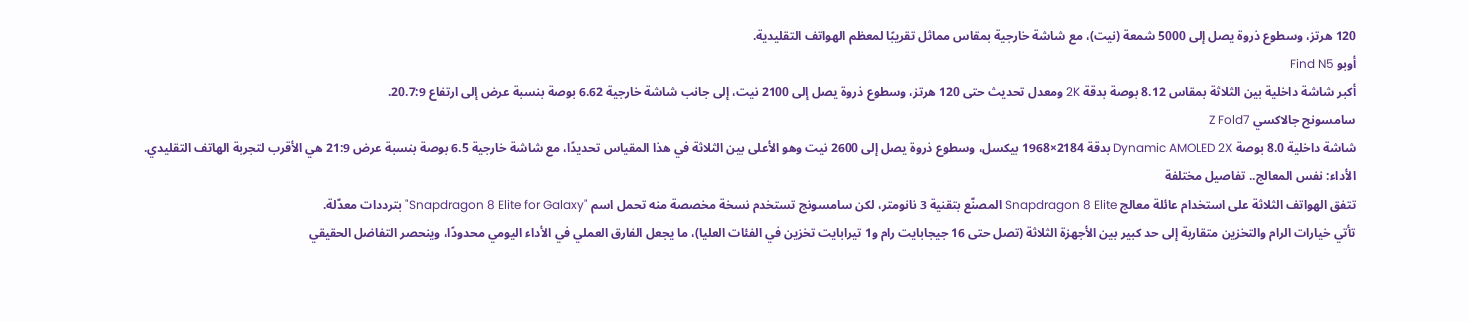120 هرتز، وسطوع ذروة يصل إلى 5000 شمعة (نيت)، مع شاشة خارجية بمقاس مماثل تقريبًا لمعظم الهواتف التقليدية.
أوبو Find N5
أكبر شاشة داخلية بين الثلاثة بمقاس 8.12 بوصة بدقة 2K ومعدل تحديث حتى 120 هرتز، وسطوع ذروة يصل إلى 2100 نيت، إلى جانب شاشة خارجية 6.62 بوصة بنسبة عرض إلى ارتفاع 20.7:9.
سامسونج جالاكسي Z Fold7
شاشة داخلية 8.0 بوصة Dynamic AMOLED 2X بدقة 2184×1968 بيكسل، وسطوع ذروة يصل إلى 2600 نيت وهو الأعلى بين الثلاثة في هذا المقياس تحديدًا، مع شاشة خارجية 6.5 بوصة بنسبة عرض 21:9 هي الأقرب لتجربة الهاتف التقليدي.
الأداء: نفس المعالج.. تفاصيل مختلفة
تتفق الهواتف الثلاثة على استخدام عائلة معالج Snapdragon 8 Elite المصنّع بتقنية 3 نانومتر، لكن سامسونج تستخدم نسخة مخصصة منه تحمل اسم "Snapdragon 8 Elite for Galaxy" بترددات معدّلة.
تأتي خيارات الرام والتخزين متقاربة إلى حد كبير بين الأجهزة الثلاثة (تصل حتى 16 جيجابايت رام و1 تيرابايت تخزين في الفئات العليا)، ما يجعل الفارق العملي في الأداء اليومي محدودًا، وينحصر التفاضل الحقيقي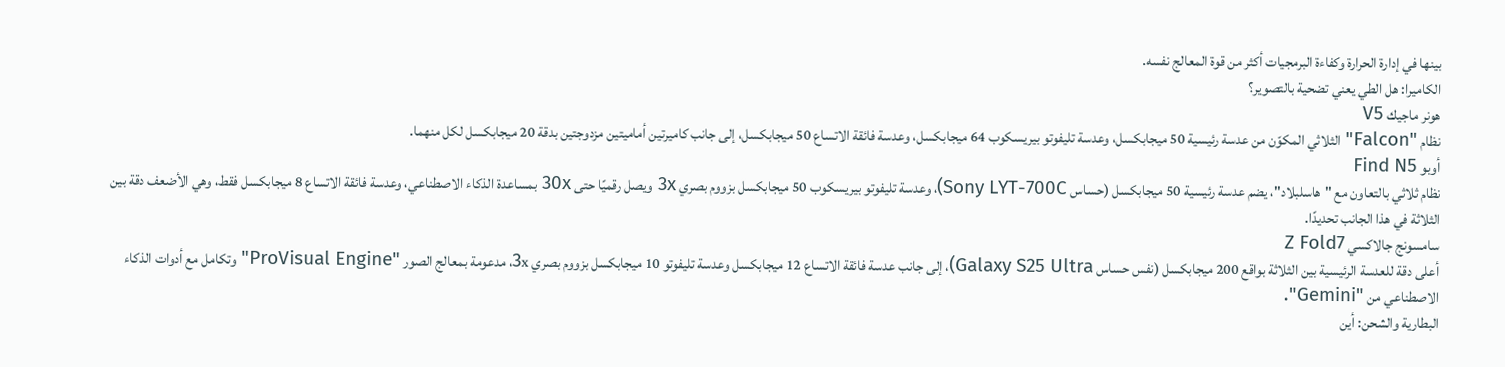بينها في إدارة الحرارة وكفاءة البرمجيات أكثر من قوة المعالج نفسه.
الكاميرا: هل الطي يعني تضحية بالتصوير؟
هونر ماجيك V5
نظام "Falcon" الثلاثي المكوّن من عدسة رئيسية 50 ميجابكسل، وعدسة تليفوتو بيريسكوب 64 ميجابكسل، وعدسة فائقة الاتساع 50 ميجابكسل، إلى جانب كاميرتين أماميتين مزدوجتين بدقة 20 ميجابكسل لكل منهما.
أوبو Find N5
نظام ثلاثي بالتعاون مع "هاسلبلاد"، يضم عدسة رئيسية 50 ميجابكسل (حساس Sony LYT-700C)، وعدسة تليفوتو بيريسكوب 50 ميجابكسل بزووم بصري 3x ويصل رقميًا حتى 30x بمساعدة الذكاء الاصطناعي، وعدسة فائقة الاتساع 8 ميجابكسل فقط، وهي الأضعف دقة بين الثلاثة في هذا الجانب تحديدًا.
سامسونج جالاكسي Z Fold7
أعلى دقة للعدسة الرئيسية بين الثلاثة بواقع 200 ميجابكسل (نفس حساس Galaxy S25 Ultra)، إلى جانب عدسة فائقة الاتساع 12 ميجابكسل وعدسة تليفوتو 10 ميجابكسل بزووم بصري 3x، مدعومة بمعالج الصور "ProVisual Engine" وتكامل مع أدوات الذكاء الاصطناعي من "Gemini".
البطارية والشحن: أين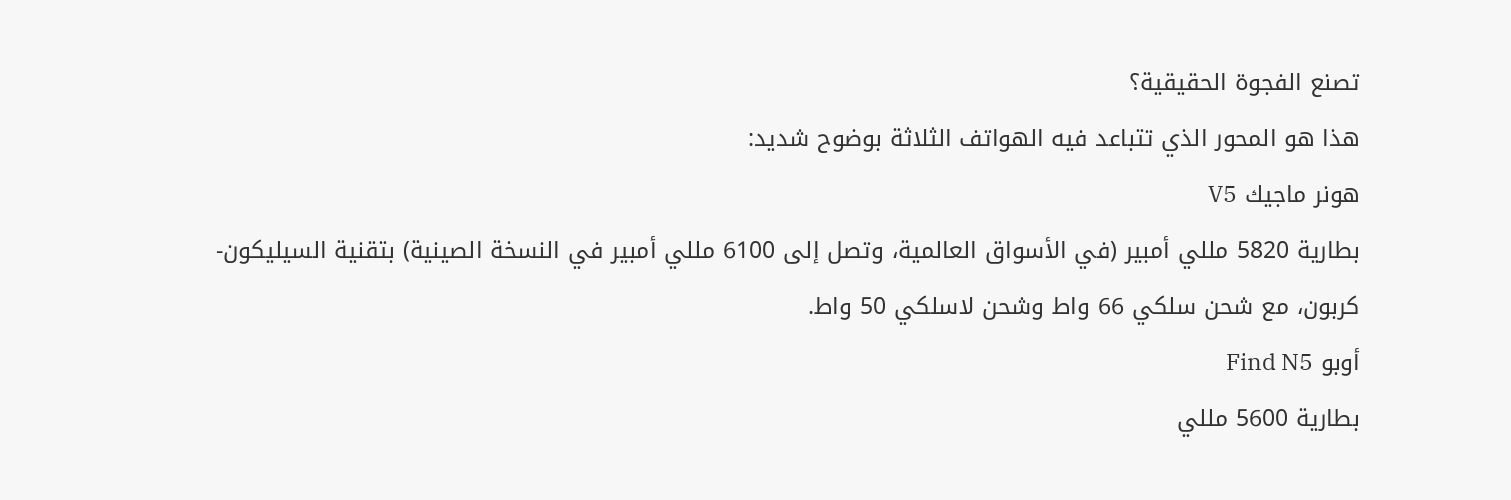تصنع الفجوة الحقيقية؟
هذا هو المحور الذي تتباعد فيه الهواتف الثلاثة بوضوح شديد:
هونر ماجيك V5
بطارية 5820 مللي أمبير (في الأسواق العالمية، وتصل إلى 6100 مللي أمبير في النسخة الصينية) بتقنية السيليكون-كربون، مع شحن سلكي 66 واط وشحن لاسلكي 50 واط.
أوبو Find N5
بطارية 5600 مللي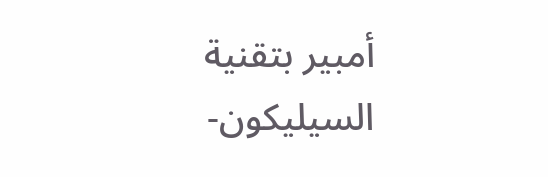أمبير بتقنية السيليكون-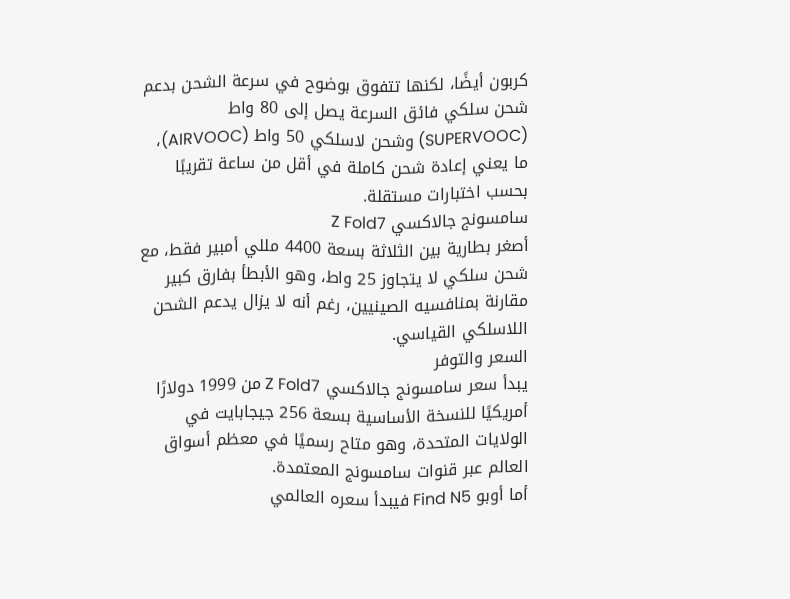كربون أيضًا، لكنها تتفوق بوضوح في سرعة الشحن بدعم شحن سلكي فائق السرعة يصل إلى 80 واط (SUPERVOOC) وشحن لاسلكي 50 واط (AIRVOOC)، ما يعني إعادة شحن كاملة في أقل من ساعة تقريبًا بحسب اختبارات مستقلة.
سامسونج جالاكسي Z Fold7
أصغر بطارية بين الثلاثة بسعة 4400 مللي أمبير فقط، مع شحن سلكي لا يتجاوز 25 واط، وهو الأبطأ بفارق كبير مقارنة بمنافسيه الصينيين، رغم أنه لا يزال يدعم الشحن اللاسلكي القياسي.
السعر والتوفر
يبدأ سعر سامسونج جالاكسي Z Fold7 من 1999 دولارًا أمريكيًا للنسخة الأساسية بسعة 256 جيجابايت في الولايات المتحدة، وهو متاح رسميًا في معظم أسواق العالم عبر قنوات سامسونج المعتمدة.
أما أوبو Find N5 فيبدأ سعره العالمي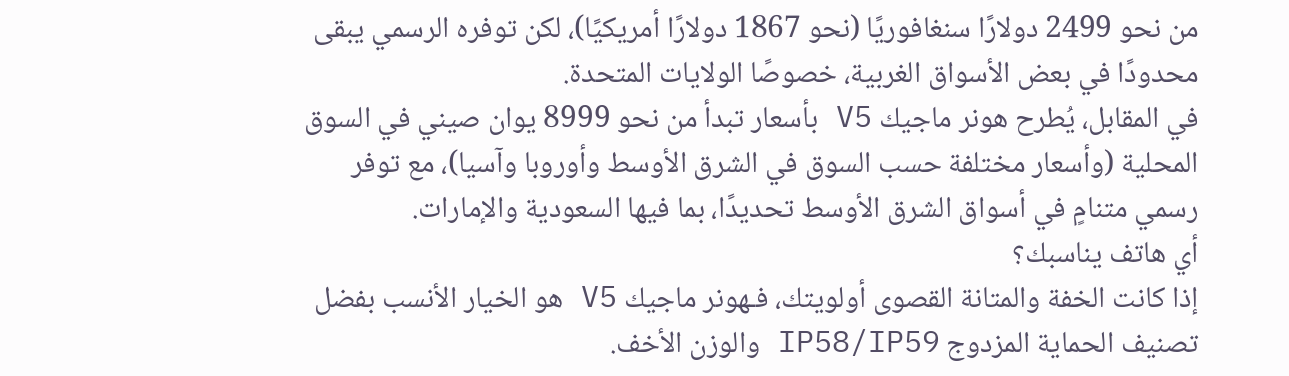من نحو 2499 دولارًا سنغافوريًا (نحو 1867 دولارًا أمريكيًا)، لكن توفره الرسمي يبقى محدودًا في بعض الأسواق الغربية، خصوصًا الولايات المتحدة.
في المقابل، يُطرح هونر ماجيك V5 بأسعار تبدأ من نحو 8999 يوان صيني في السوق المحلية (وأسعار مختلفة حسب السوق في الشرق الأوسط وأوروبا وآسيا)، مع توفر رسمي متنامٍ في أسواق الشرق الأوسط تحديدًا، بما فيها السعودية والإمارات.
أي هاتف يناسبك؟
إذا كانت الخفة والمتانة القصوى أولويتك، فـهونر ماجيك V5 هو الخيار الأنسب بفضل تصنيف الحماية المزدوج IP58/IP59 والوزن الأخف.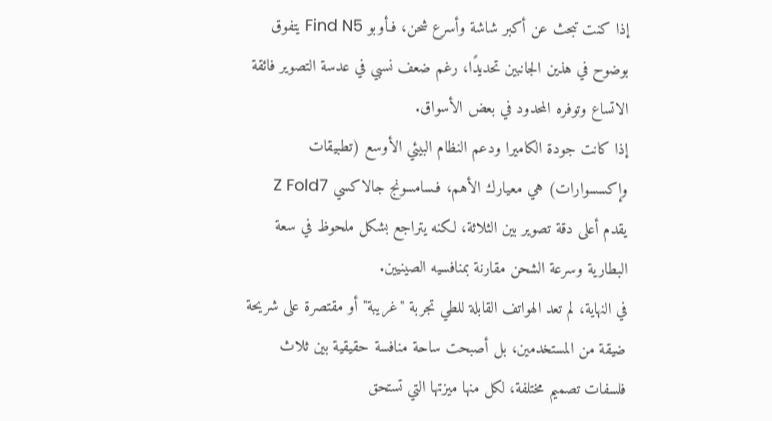إذا كنت تبحث عن أكبر شاشة وأسرع شحن، فـأوبو Find N5 يتفوق بوضوح في هذين الجانبين تحديدًا، رغم ضعف نسبي في عدسة التصوير فائقة الاتساع وتوفره المحدود في بعض الأسواق.
إذا كانت جودة الكاميرا ودعم النظام البيئي الأوسع (تطبيقات وإكسسوارات) هي معيارك الأهم، فـسامسونج جالاكسي Z Fold7 يقدم أعلى دقة تصوير بين الثلاثة، لكنه يتراجع بشكل ملحوظ في سعة البطارية وسرعة الشحن مقارنة بمنافسيه الصينيين.
في النهاية، لم تعد الهواتف القابلة للطي تجربة "غريبة" أو مقتصرة على شريحة ضيقة من المستخدمين، بل أصبحت ساحة منافسة حقيقية بين ثلاث فلسفات تصميم مختلفة، لكل منها ميزتها التي تستحق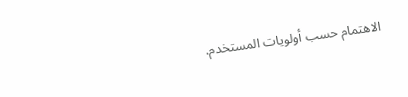الاهتمام حسب أولويات المستخدم.